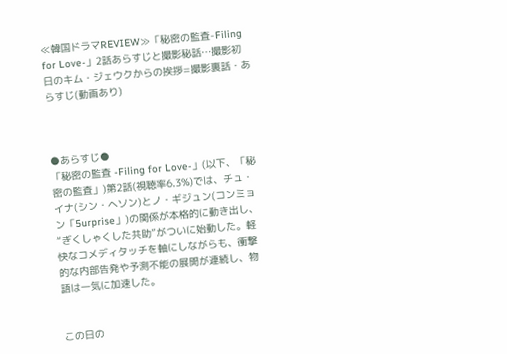≪韓国ドラマREVIEW≫「秘密の監査-Filing for Love-」2話あらすじと撮影秘話…撮影初日のキム・ジェウクからの挨拶=撮影裏話・あらすじ(動画あり)



●あらすじ●
「秘密の監査 -Filing for Love-」(以下、「秘密の監査」)第2話(視聴率6.3%)では、チュ・イナ(シン・ヘソン)とノ・ギジュン(コンミョン「5urprise」)の関係が本格的に動き出し、“ぎくしゃくした共助”がついに始動した。軽快なコメディタッチを軸にしながらも、衝撃的な内部告発や予測不能の展開が連続し、物語は一気に加速した。


この日の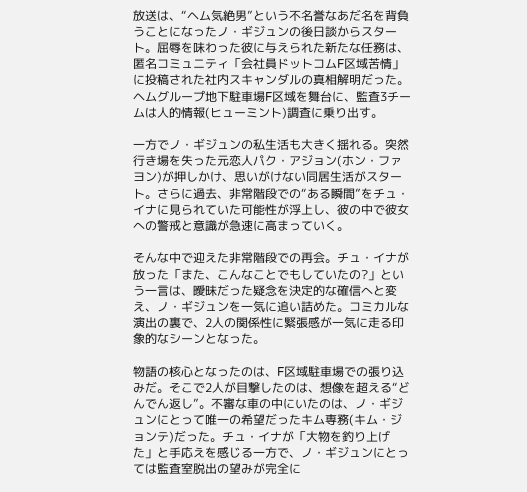放送は、“ヘム気絶男”という不名誉なあだ名を背負うことになったノ・ギジュンの後日談からスタート。屈辱を味わった彼に与えられた新たな任務は、匿名コミュニティ「会社員ドットコムF区域苦情」に投稿された社内スキャンダルの真相解明だった。ヘムグループ地下駐車場F区域を舞台に、監査3チームは人的情報(ヒューミント)調査に乗り出す。

一方でノ・ギジュンの私生活も大きく揺れる。突然行き場を失った元恋人パク・アジョン(ホン・ファヨン)が押しかけ、思いがけない同居生活がスタート。さらに過去、非常階段での“ある瞬間”をチュ・イナに見られていた可能性が浮上し、彼の中で彼女への警戒と意識が急速に高まっていく。

そんな中で迎えた非常階段での再会。チュ・イナが放った「また、こんなことでもしていたの?」という一言は、曖昧だった疑念を決定的な確信へと変え、ノ・ギジュンを一気に追い詰めた。コミカルな演出の裏で、2人の関係性に緊張感が一気に走る印象的なシーンとなった。

物語の核心となったのは、F区域駐車場での張り込みだ。そこで2人が目撃したのは、想像を超える“どんでん返し”。不審な車の中にいたのは、ノ・ギジュンにとって唯一の希望だったキム専務(キム・ジョンテ)だった。チュ・イナが「大物を釣り上げた」と手応えを感じる一方で、ノ・ギジュンにとっては監査室脱出の望みが完全に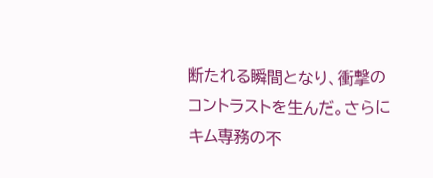断たれる瞬間となり、衝撃のコントラストを生んだ。さらにキム専務の不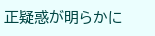正疑惑が明らかに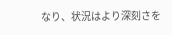なり、状況はより深刻さを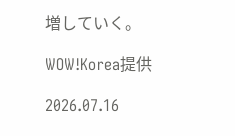増していく。

WOW!Korea提供

2026.07.16